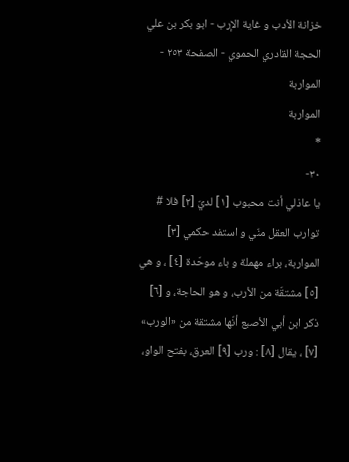خزانة الأدب و غاية الإرب - ابو بكر بن علي الحجة القادري الحموي - الصفحة ٢٥٣ - المواربة
المواربة
*
٣٠-
يا عاذلي أنت محبوب [١] لديّ [٢] فلا # توارب العقل منّي و استفد حكمي [٣]
المواربة، براء مهملة و باء موحّدة [٤] ، و هي [٥] مشتقّة من الأرب، و هو الحاجة، و [٦] ذكر ابن أبي الأصبع أنّها مشتقة من «الورب» [٧] ، يقال [٨] : ورب [٩] العرق، بفتح الواو،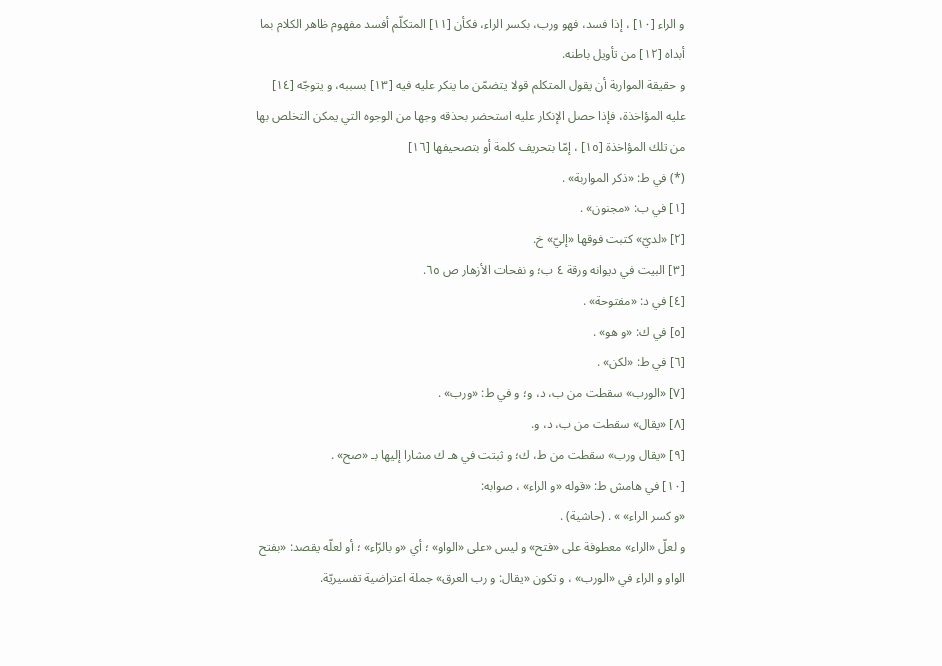و الراء [١٠] ، إذا فسد، فهو ورب، بكسر الراء، فكأن [١١] المتكلّم أفسد مفهوم ظاهر الكلام بما أبداه [١٢] من تأويل باطنه.
و حقيقة المواربة أن يقول المتكلم قولا يتضمّن ما ينكر عليه فيه [١٣] بسببه، و يتوجّه [١٤] عليه المؤاخذة، فإذا حصل الإنكار عليه استحضر بحذقه وجها من الوجوه التي يمكن التخلص بها من تلك المؤاخذة [١٥] ، إمّا بتحريف كلمة أو بتصحيفها [١٦]
(*) في ط: «ذكر المواربة» .
[١] في ب: «مجنون» .
[٢] «لديّ» كتبت فوقها «إليّ» خ.
[٣] البيت في ديوانه ورقة ٤ ب؛ و نفحات الأزهار ص ٦٥.
[٤] في د: «مفتوحة» .
[٥] في ك: «و هو» .
[٦] في ط: «لكن» .
[٧] «الورب» سقطت من ب، د، و؛ و في ط: «ورب» .
[٨] «يقال» سقطت من ب، د، و.
[٩] «يقال ورب» سقطت من ط، ك؛ و ثبتت في هـ ك مشارا إليها بـ «صح» .
[١٠] في هامش ط: «قوله «و الراء» ، صوابه:
«و كسر الراء» » . (حاشية) .
و لعلّ «الراء» معطوفة على «فتح» و ليس «على «الواو» ؛ أي «و بالرّاء» ؛ أو لعلّه يقصد: «بفتح الواو و الراء في «الورب» ، و تكون «يقال: و رب العرق» جملة اعتراضية تفسيريّة.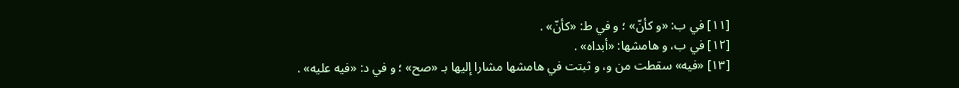[١١] في ب: «و كأنّ» ؛ و في ط: «كأنّ» .
[١٢] في ب، و هامشها: «أبداه» .
[١٣] «فيه» سقطت من و، و ثبتت في هامشها مشارا إليها بـ «صح» ؛ و في د: «فيه عليه» .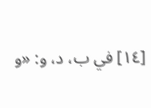[١٤] في ب، د، و: «و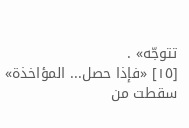تتوجّه» .
[١٥] «فإذا حصل... المؤاخذة» سقطت من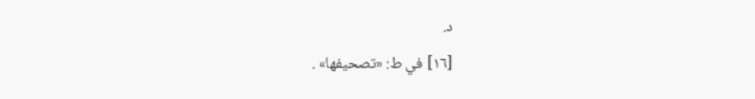د.
[١٦] في ط: «تصحيفها» .